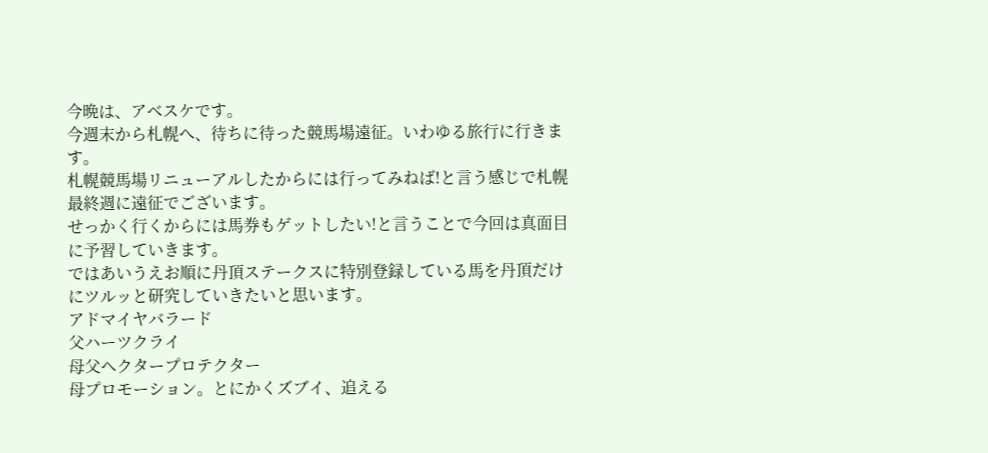今晩は、アベスケです。
今週末から札幌へ、待ちに待った競馬場遠征。いわゆる旅行に行きます。
札幌競馬場リニューアルしたからには行ってみねば!と言う感じで札幌最終週に遠征でございます。
せっかく行くからには馬券もゲットしたい!と言うことで今回は真面目に予習していきます。
ではあいうえお順に丹頂ステークスに特別登録している馬を丹頂だけにツルッと研究していきたいと思います。
アドマイヤバラード
父ハーツクライ
母父ヘクタープロテクター
母プロモーション。とにかくズブイ、追える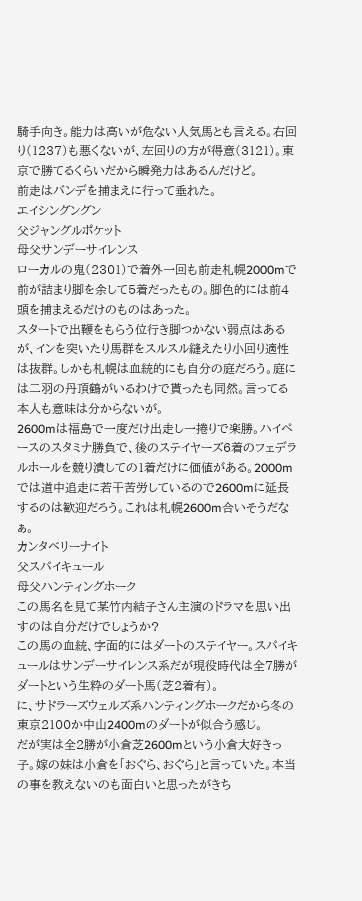騎手向き。能力は高いが危ない人気馬とも言える。右回り(1237)も悪くないが、左回りの方が得意(3121)。東京で勝てるくらいだから瞬発力はあるんだけど。
前走はバンデを捕まえに行って垂れた。
エイシングングン
父ジャングルポケット
母父サンデーサイレンス
ローカルの鬼(2301)で着外一回も前走札幌2000mで前が詰まり脚を余して5着だったもの。脚色的には前4頭を捕まえるだけのものはあった。
スタートで出鞭をもらう位行き脚つかない弱点はあるが、インを突いたり馬群をスルスル縫えたり小回り適性は抜群。しかも札幌は血統的にも自分の庭だろう。庭には二羽の丹頂鶴がいるわけで貰ったも同然。言ってる本人も意味は分からないが。
2600mは福島で一度だけ出走し一捲りで楽勝。ハイペースのスタミナ勝負で、後のステイヤーズ6着のフェデラルホールを競り潰しての1着だけに価値がある。2000mでは道中追走に若干苦労しているので2600mに延長するのは歓迎だろう。これは札幌2600m合いそうだなぁ。
カンタベリーナイト
父スパイキュール
母父ハンティングホーク
この馬名を見て某竹内結子さん主演のドラマを思い出すのは自分だけでしょうか?
この馬の血統、字面的にはダートのステイヤー。スパイキュールはサンデーサイレンス系だが現役時代は全7勝がダートという生粋のダート馬(芝2着有)。
に、サドラーズウェルズ系ハンティングホークだから冬の東京2100か中山2400mのダートが似合う感じ。
だが実は全2勝が小倉芝2600mという小倉大好きっ子。嫁の妹は小倉を「おぐら、おぐら」と言っていた。本当の事を教えないのも面白いと思ったがきち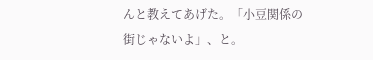んと教えてあげた。「小豆関係の街じゃないよ」、と。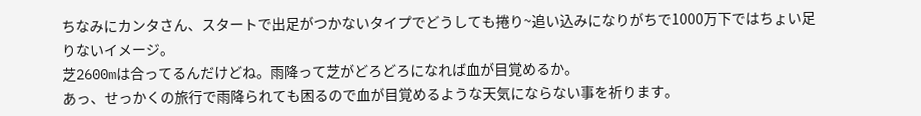ちなみにカンタさん、スタートで出足がつかないタイプでどうしても捲り~追い込みになりがちで1000万下ではちょい足りないイメージ。
芝2600mは合ってるんだけどね。雨降って芝がどろどろになれば血が目覚めるか。
あっ、せっかくの旅行で雨降られても困るので血が目覚めるような天気にならない事を祈ります。